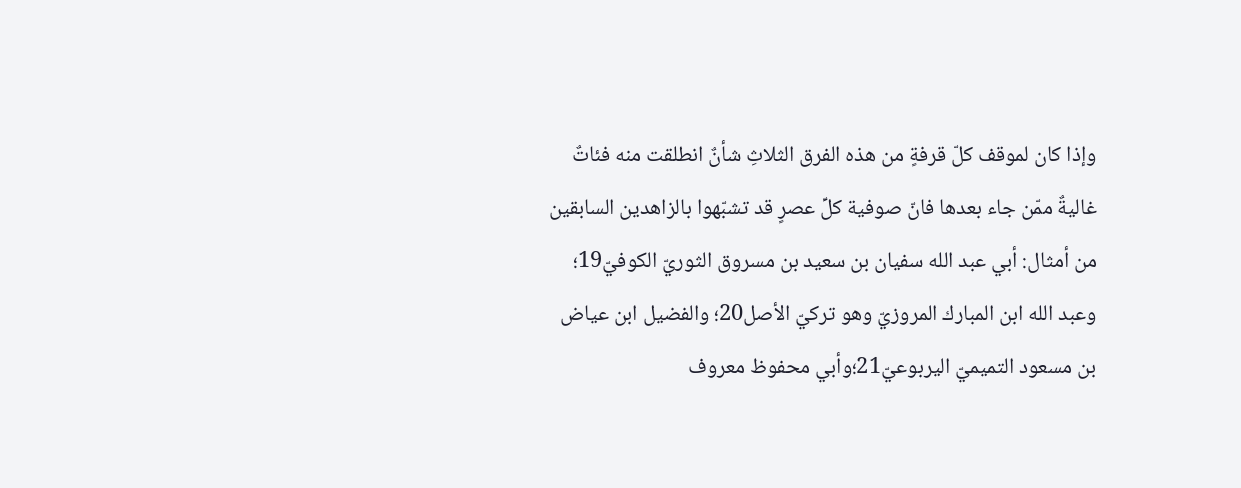وإذا كان لموقف كلّ قرفةٍ من هذه الفرق الثلاثِ شأنٌ انطلقت منه فئاتٌ غاليةٌ ممّن جاء بعدها فانّ صوفية كلِّ عصرٍ قد تشبّهوا بالزاهدين السابقين من أمثال: أبي عبد الله سفيان بن سعيد بن مسروق الثوريّ الكوفيّ19؛ وعبد الله ابن المبارك المروزيّ وهو تركيّ الأصل20؛ والفضيل ابن عياض بن مسعود التميميّ اليربوعيّ21؛وأبي محفوظ معروف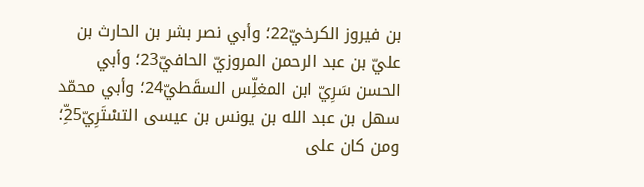بن فيروز الكرخيّ22؛ وأبي نصر بشر بن الحارث بن عليّ بن عبد الرحمن المروزيّ الحافيّ23؛ وأبي الحسن سَرِيّ ابن المغلِّس السقَطيّ24؛ وأبي محمّد سهل بن عبد الله بن يونس بن عيسى التسْتَرِيّ25؛ِّ ومن كان على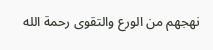نهجهم من الورع والتقوى رحمة الله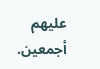عليهم أجمعين.